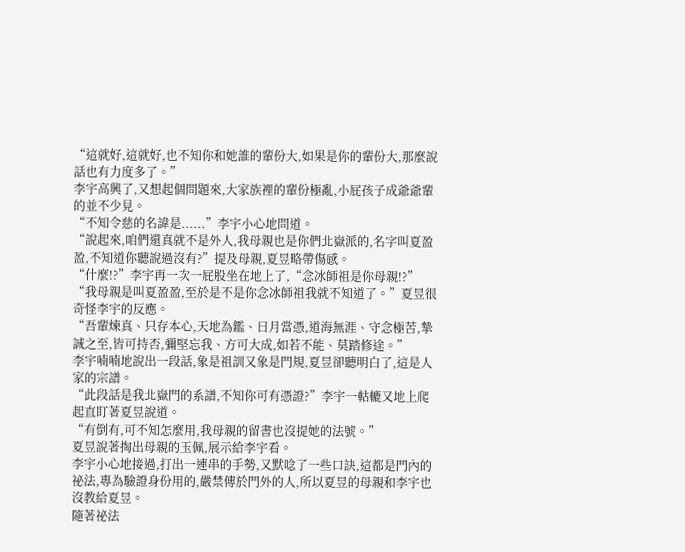“這就好,這就好,也不知你和她誰的輩份大,如果是你的輩份大,那麼說話也有力度多了。”
李宇高興了,又想起個問題來,大家族裡的輩份極亂,小屁孩子成爺爺輩的並不少見。
“不知令慈的名諱是......”李宇小心地問道。
“說起來,咱們還真就不是外人,我母親也是你們北嶽派的,名字叫夏盈盈,不知道你聽說過沒有?”提及母親,夏昱略帶傷感。
“什麼!?”李宇再一次一屁股坐在地上了,“念冰師祖是你母親!?”
“我母親是叫夏盈盈,至於是不是你念冰師祖我就不知道了。”夏昱很奇怪李宇的反應。
“吾輩煉真、只存本心,天地為鑑、日月當憑,道海無涯、守念極苦,摯誠之至,皆可持否,彌堅忘我、方可大成,如若不能、莫踏修途。”
李宇喃喃地說出一段話,象是祖訓又象是門規,夏昱卻聽明白了,這是人家的宗譜。
“此段話是我北嶽門的系譜,不知你可有憑證?”李宇一軲轆又地上爬起直盯著夏昱說道。
“有倒有,可不知怎麼用,我母親的留書也沒提她的法號。”
夏昱說著掏出母親的玉佩,展示給李宇看。
李宇小心地接過,打出一連串的手勢,又默唸了一些口訣,這都是門內的祕法,專為驗證身份用的,嚴禁傳於門外的人,所以夏昱的母親和李宇也沒教給夏昱。
隨著祕法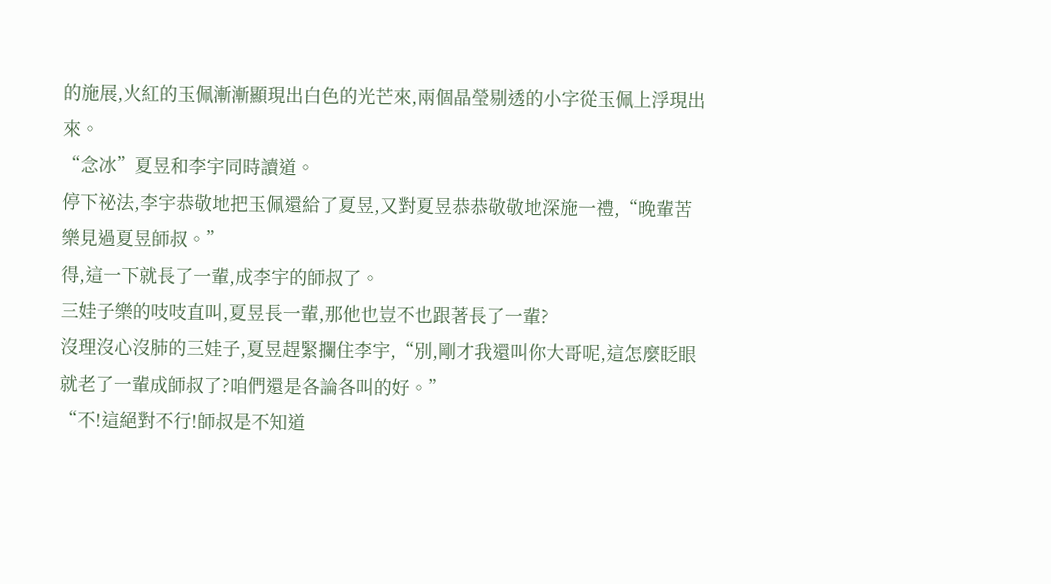的施展,火紅的玉佩漸漸顯現出白色的光芒來,兩個晶瑩剔透的小字從玉佩上浮現出來。
“念冰”夏昱和李宇同時讀道。
停下祕法,李宇恭敬地把玉佩還給了夏昱,又對夏昱恭恭敬敬地深施一禮,“晚輩苦樂見過夏昱師叔。”
得,這一下就長了一輩,成李宇的師叔了。
三娃子樂的吱吱直叫,夏昱長一輩,那他也豈不也跟著長了一輩?
沒理沒心沒肺的三娃子,夏昱趕緊攔住李宇,“別,剛才我還叫你大哥呢,這怎麼眨眼就老了一輩成師叔了?咱們還是各論各叫的好。”
“不!這絕對不行!師叔是不知道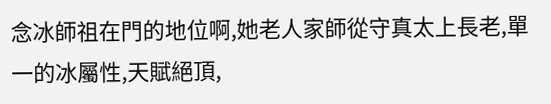念冰師祖在門的地位啊,她老人家師從守真太上長老,單一的冰屬性,天賦絕頂,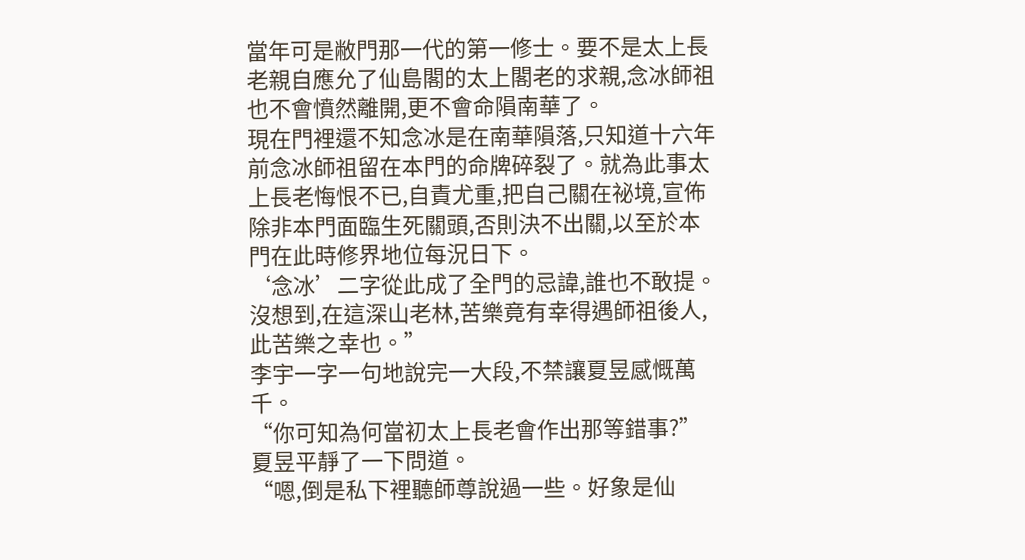當年可是敝門那一代的第一修士。要不是太上長老親自應允了仙島閣的太上閣老的求親,念冰師祖也不會憤然離開,更不會命隕南華了。
現在門裡還不知念冰是在南華隕落,只知道十六年前念冰師祖留在本門的命牌碎裂了。就為此事太上長老悔恨不已,自責尤重,把自己關在祕境,宣佈除非本門面臨生死關頭,否則決不出關,以至於本門在此時修界地位每況日下。
‘念冰’二字從此成了全門的忌諱,誰也不敢提。沒想到,在這深山老林,苦樂竟有幸得遇師祖後人,此苦樂之幸也。”
李宇一字一句地說完一大段,不禁讓夏昱感慨萬千。
“你可知為何當初太上長老會作出那等錯事?”夏昱平靜了一下問道。
“嗯,倒是私下裡聽師尊說過一些。好象是仙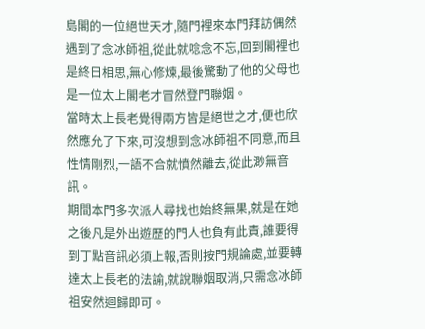島閣的一位絕世天才,隨門裡來本門拜訪偶然遇到了念冰師祖,從此就唸念不忘,回到閣裡也是終日相思,無心修煉,最後驚動了他的父母也是一位太上閣老才冒然登門聯姻。
當時太上長老覺得兩方皆是絕世之才,便也欣然應允了下來,可沒想到念冰師祖不同意,而且性情剛烈,一語不合就憤然離去,從此渺無音訊。
期間本門多次派人尋找也始終無果,就是在她之後凡是外出遊歷的門人也負有此責,誰要得到丁點音訊必須上報,否則按門規論處,並要轉達太上長老的法諭,就說聯姻取消,只需念冰師祖安然迴歸即可。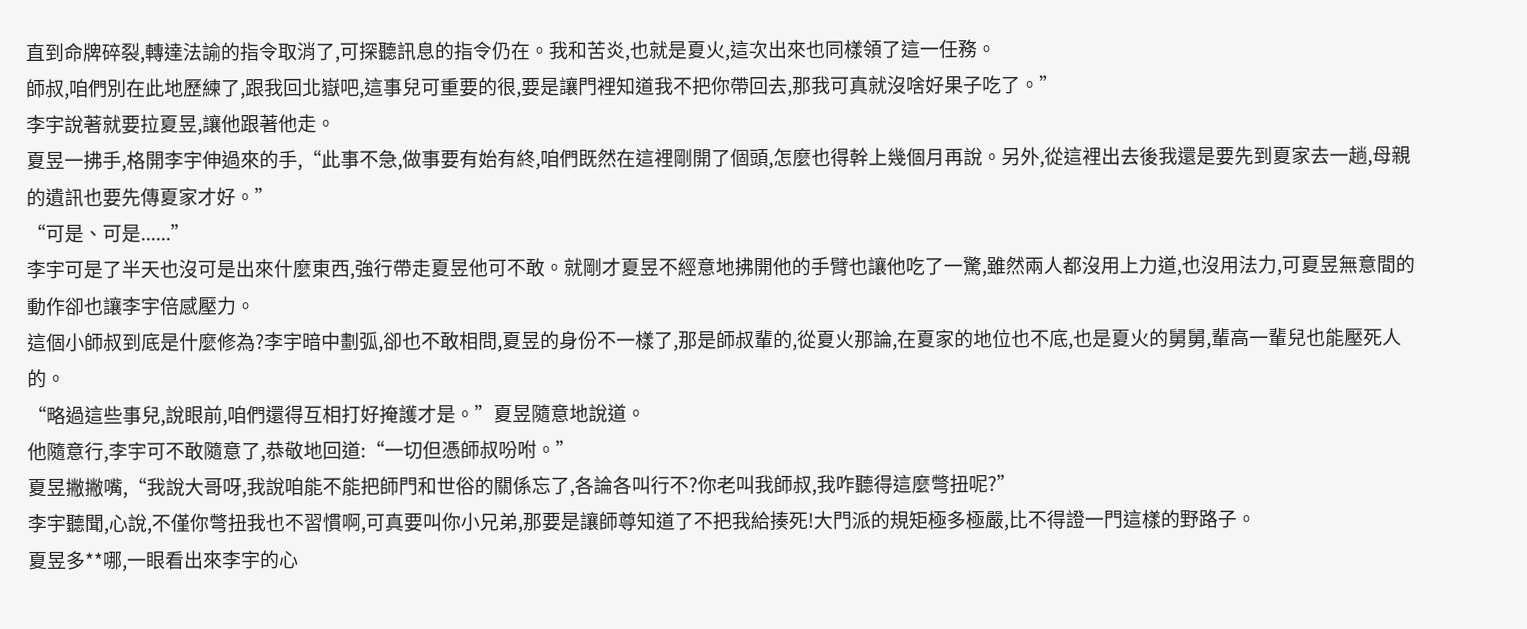直到命牌碎裂,轉達法諭的指令取消了,可探聽訊息的指令仍在。我和苦炎,也就是夏火,這次出來也同樣領了這一任務。
師叔,咱們別在此地歷練了,跟我回北嶽吧,這事兒可重要的很,要是讓門裡知道我不把你帶回去,那我可真就沒啥好果子吃了。”
李宇說著就要拉夏昱,讓他跟著他走。
夏昱一拂手,格開李宇伸過來的手,“此事不急,做事要有始有終,咱們既然在這裡剛開了個頭,怎麼也得幹上幾個月再說。另外,從這裡出去後我還是要先到夏家去一趟,母親的遺訊也要先傳夏家才好。”
“可是、可是......”
李宇可是了半天也沒可是出來什麼東西,強行帶走夏昱他可不敢。就剛才夏昱不經意地拂開他的手臂也讓他吃了一驚,雖然兩人都沒用上力道,也沒用法力,可夏昱無意間的動作卻也讓李宇倍感壓力。
這個小師叔到底是什麼修為?李宇暗中劃弧,卻也不敢相問,夏昱的身份不一樣了,那是師叔輩的,從夏火那論,在夏家的地位也不底,也是夏火的舅舅,輩高一輩兒也能壓死人的。
“略過這些事兒,說眼前,咱們還得互相打好掩護才是。”夏昱隨意地說道。
他隨意行,李宇可不敢隨意了,恭敬地回道:“一切但憑師叔吩咐。”
夏昱撇撇嘴,“我說大哥呀,我說咱能不能把師門和世俗的關係忘了,各論各叫行不?你老叫我師叔,我咋聽得這麼彆扭呢?”
李宇聽聞,心說,不僅你彆扭我也不習慣啊,可真要叫你小兄弟,那要是讓師尊知道了不把我給揍死!大門派的規矩極多極嚴,比不得證一門這樣的野路子。
夏昱多**哪,一眼看出來李宇的心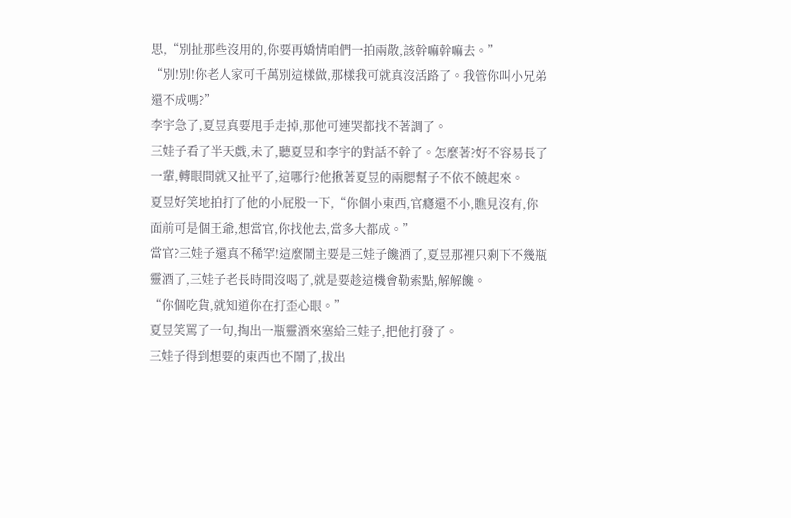思,“別扯那些沒用的,你要再嬌情咱們一拍兩散,該幹嘛幹嘛去。”
“別!別!你老人家可千萬別這樣做,那樣我可就真沒活路了。我管你叫小兄弟還不成嗎?”
李宇急了,夏昱真要甩手走掉,那他可連哭都找不著調了。
三娃子看了半天戲,未了,聽夏昱和李宇的對話不幹了。怎麼著?好不容易長了一輩,轉眼間就又扯平了,這哪行?他揪著夏昱的兩腮幫子不依不饒起來。
夏昱好笑地拍打了他的小屁股一下,“你個小東西,官癮還不小,瞧見沒有,你面前可是個王爺,想當官,你找他去,當多大都成。”
當官?三娃子還真不稀罕!這麼鬧主要是三娃子饞酒了,夏昱那裡只剩下不幾瓶靈酒了,三娃子老長時間沒喝了,就是要趁這機會勒索點,解解饞。
“你個吃貨,就知道你在打歪心眼。”
夏昱笑罵了一句,掏出一瓶靈酒來塞給三娃子,把他打發了。
三娃子得到想要的東西也不鬧了,拔出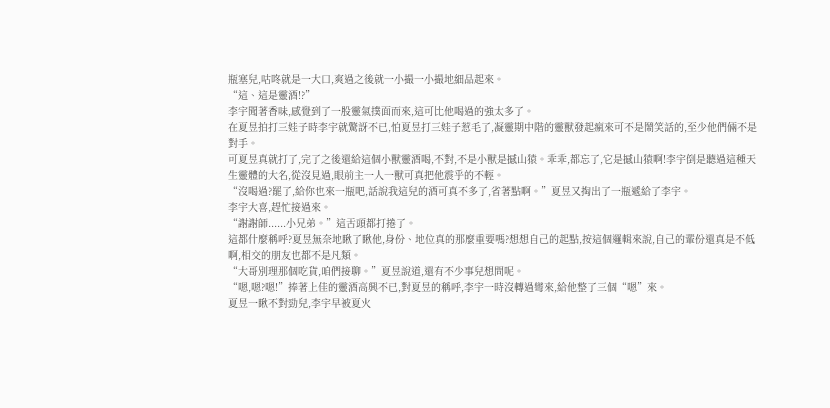瓶塞兒,咕咚就是一大口,爽過之後就一小撮一小撮地細品起來。
“這、這是靈酒!?”
李宇聞著香味,感覺到了一股靈氣撲面而來,這可比他喝過的強太多了。
在夏昱拍打三娃子時李宇就驚訝不已,怕夏昱打三娃子惹毛了,凝靈期中階的靈獸發起瘋來可不是鬧笑話的,至少他們倆不是對手。
可夏昱真就打了,完了之後還給這個小獸靈酒喝,不對,不是小獸是撼山猿。乖乖,都忘了,它是撼山猿啊!李宇倒是聽過這種天生靈體的大名,從沒見過,眼前主一人一獸可真把他震乎的不輕。
“沒喝過?罷了,給你也來一瓶吧,話說我這兒的酒可真不多了,省著點啊。”夏昱又掏出了一瓶遞給了李宇。
李宇大喜,趕忙接過來。
“謝謝師......小兄弟。”這舌頭都打捲了。
這都什麼稱呼?夏昱無奈地瞅了瞅他,身份、地位真的那麼重要嗎?想想自己的起點,按這個邏輯來說,自己的輩份還真是不低啊,相交的朋友也都不是凡類。
“大哥別理那個吃貨,咱們接聊。”夏昱說道,還有不少事兒想問呢。
“嗯,嗯?嗯!”捧著上佳的靈酒高興不已,對夏昱的稱呼,李宇一時沒轉過彎來,給他整了三個“嗯”來。
夏昱一瞅不對勁兒,李宇早被夏火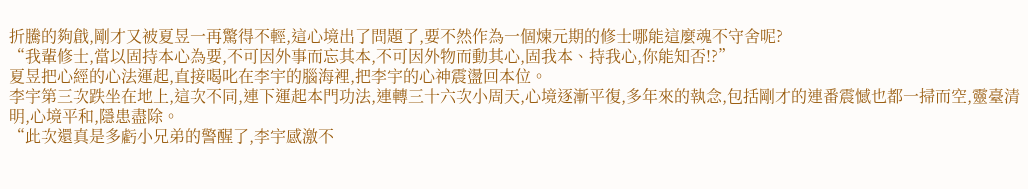折騰的夠戧,剛才又被夏昱一再驚得不輕,這心境出了問題了,要不然作為一個煉元期的修士哪能這麼魂不守舍呢?
“我輩修士,當以固持本心為要,不可因外事而忘其本,不可因外物而動其心,固我本、持我心,你能知否!?”
夏昱把心經的心法運起,直接喝叱在李宇的腦海裡,把李宇的心神震盪回本位。
李宇第三次跌坐在地上,這次不同,連下運起本門功法,連轉三十六次小周天,心境逐漸平復,多年來的執念,包括剛才的連番震憾也都一掃而空,靈臺清明,心境平和,隱患盡除。
“此次還真是多虧小兄弟的警醒了,李宇感激不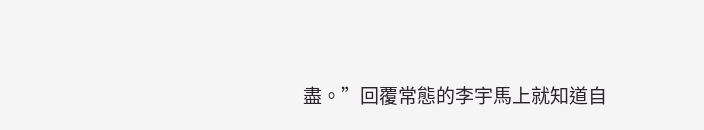盡。”回覆常態的李宇馬上就知道自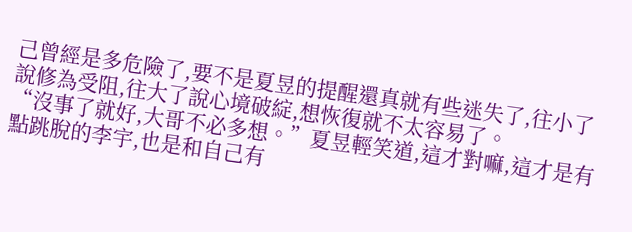己曾經是多危險了,要不是夏昱的提醒還真就有些迷失了,往小了說修為受阻,往大了說心境破綻,想恢復就不太容易了。
“沒事了就好,大哥不必多想。”夏昱輕笑道,這才對嘛,這才是有點跳脫的李宇,也是和自己有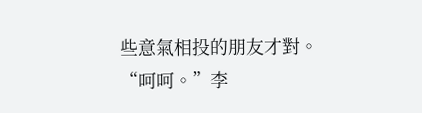些意氣相投的朋友才對。
“呵呵。”李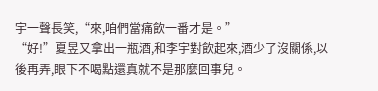宇一聲長笑,“來,咱們當痛飲一番才是。”
“好!”夏昱又拿出一瓶酒,和李宇對飲起來,酒少了沒關係,以後再弄,眼下不喝點還真就不是那麼回事兒。